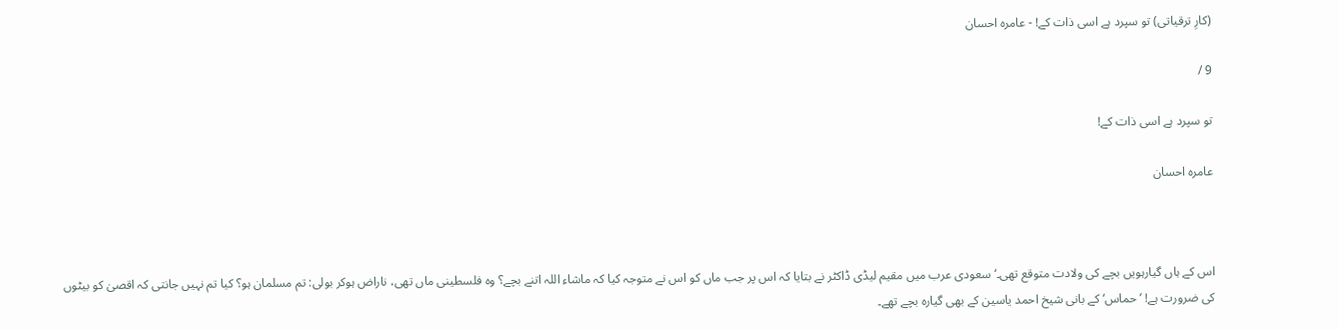(کارِ ترقیاتی) تو سپرد ہے اسی ذات کے! - عامرہ احسان

9 /

تو سپرد ہے اسی ذات کے!

عامرہ احسان



اس کے ہاں گیارہویں بچے کی ولادت متوقع تھی۔‘ سعودی عرب میں مقیم لیڈی ڈاکٹر نے بتایا کہ اس پر جب ماں کو اس نے متوجہ کیا کہ ماشاء اللہ اتنے بچے؟ وہ فلسطینی ماں تھی، ناراض ہوکر بولی: تم مسلمان ہو؟ کیا تم نہیں جانتی کہ اقصیٰ کو بیٹوں کی ضرورت ہے! ’حماس‘ کے بانی شیخ احمد یاسین کے بھی گیارہ بچے تھے۔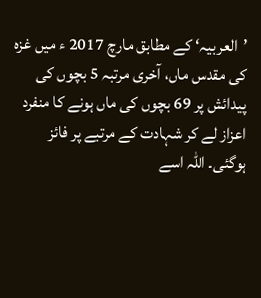’العربیہ‘ کے مطابق مارچ 2017 ء میں غزہ کی مقدس ماں، آخری مرتبہ 5 بچوں کی پیدائش پر 69 بچوں کی ماں ہونے کا منفرد اعزاز لے کر شہادت کے مرتبے پر فائز ہوگئی۔ اللہ اسے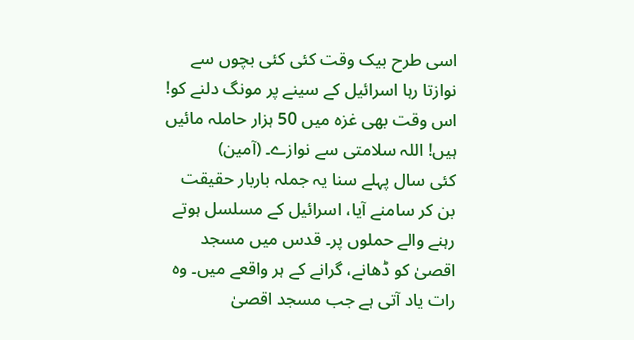اسی طرح بیک وقت کئی کئی بچوں سے نوازتا رہا اسرائیل کے سینے پر مونگ دلنے کو! اس وقت بھی غزہ میں 50 ہزار حاملہ مائیں ہیں! اللہ سلامتی سے نوازے۔ (آمین)
کئی سال پہلے سنا یہ جملہ باربار حقیقت بن کر سامنے آیا، اسرائیل کے مسلسل ہوتے رہنے والے حملوں پر۔ قدس میں مسجد اقصیٰ کو ڈھانے، گرانے کے ہر واقعے میں۔ وہ رات یاد آتی ہے جب مسجد اقصیٰ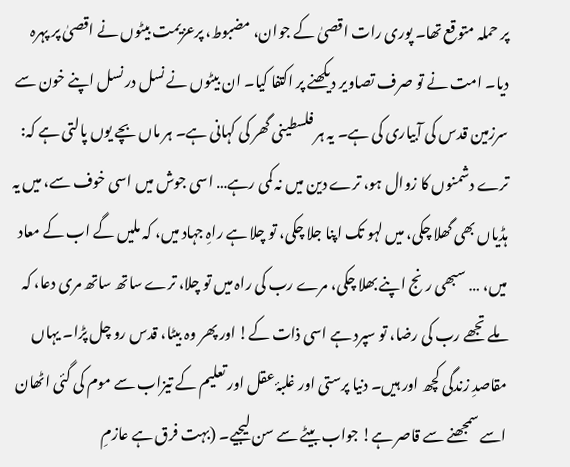پر حملہ متوقع تھا۔ پوری رات اقصیٰ کے جوان، مضبوط، پرعزیمت بیٹوں نے اقصیٰ پر پہرہ دیا۔ امت نے تو صرف تصاویر دیکھنے پر اکتفا کیا۔ ان بیٹوں نے نسل در نسل اپنے خون سے سرزمین قدس کی آبیاری کی ہے۔ یہ ہر فلسطینی گھر کی کہانی ہے۔ ہر ماں بچے یوں پالتی ہے کہ: ترے دشمنوں کا زوال ہو، ترے دین میں نہ کمی رہے… اسی جوش میں اسی خوف سے، میں یہ ہڈیاں بھی گھلا چکی، میں لہو تک اپنا جلا چکی، تو چلا ہے راہِ جہاد میں، کہ ملیں گے اب کے معاد میں، … سبھی رنج اپنے بھلا چکی، مرے رب کی راہ میں تو چلا، ترے ساتھ ساتھ مری دعا، کہ ملے تجھے رب کی رضا، تو سپرد ہے اسی ذات کے! اور پھر وہ بیٹا، قدس رو چل پڑا۔ یہاں مقاصدِ زندگی کچھ اور ہیں۔ دنیا پرستی اور غلبۂ عقل اور تعلیم کے تیزاب سے موم کی گئی اٹھان اسے سمجھنے سے قاصر ہے! جواب بیٹے سے سن لیجیے۔ (بہت فرق ہے عازمِ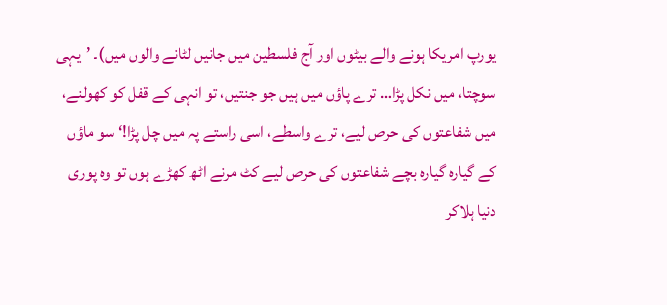یورپ امریکا ہونے والے بیٹوں اور آج فلسطین میں جانیں لٹانے والوں میں)۔ ’یہی سوچتا، میں نکل پڑا… ترے پاؤں میں ہیں جو جنتیں، تو انہی کے قفل کو کھولنے، میں شفاعتوں کی حرص لیے، ترے واسطے، اسی راستے پہ میں چل پڑا!‘ سو ماؤں کے گیارہ گیارہ بچے شفاعتوں کی حرص لیے کٹ مرنے اٹھ کھڑے ہوں تو وہ پوری دنیا ہلاکر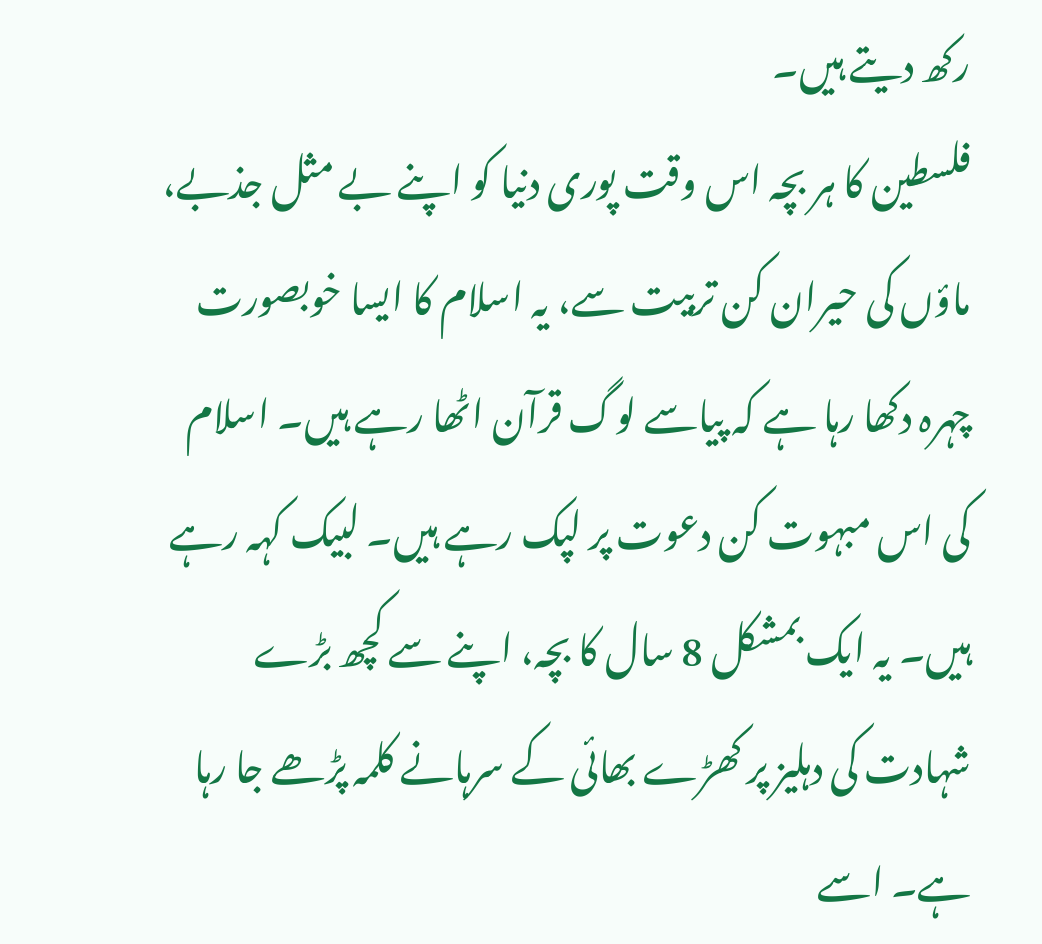رکھ دیتے ہیں۔
فلسطین کا ہر بچہ اس وقت پوری دنیا کو اپنے بے مثل جذبے، ماؤں کی حیران کن تربیت سے، یہ اسلام کا ایسا خوبصورت چہرہ دکھا رہا ہے کہ پیاسے لوگ قرآن اٹھا رہے ہیں۔ اسلام کی اس مبہوت کن دعوت پر لپک رہے ہیں۔ لبیک کہہ رہے ہیں۔ یہ ایک بمشکل 8 سال کا بچہ، اپنے سے کچھ بڑے شہادت کی دہلیز پر کھڑے بھائی کے سرہانے کلمہ پڑھے جا رہا ہے۔ اسے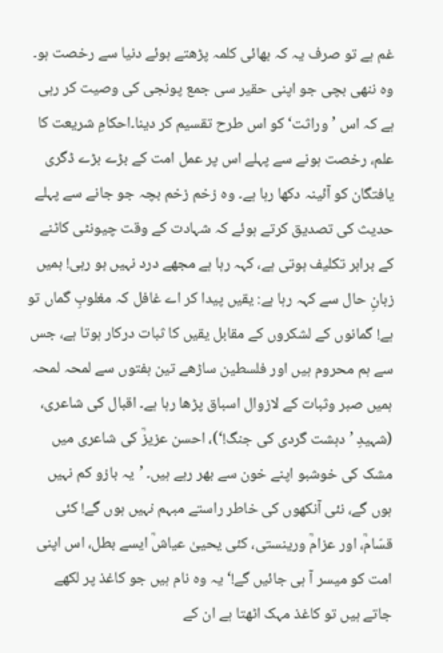غم ہے تو صرف یہ کہ بھائی کلمہ پڑھتے ہوئے دنیا سے رخصت ہو۔ وہ ننھی بچی جو اپنی حقیر سی جمع پونجی کی وصیت کر رہی ہے کہ اس ’وراثت‘ کو اس طرح تقسیم کر دینا۔احکامِ شریعت کا علم، رخصت ہونے سے پہلے اس پر عمل امت کے بڑے بڑے ڈگری یافتگان کو آئینہ دکھا رہا ہے۔ وہ زخم زخم بچہ جو جانے سے پہلے حدیث کی تصدیق کرتے ہوئے کہ شہادت کے وقت چیونٹی کاٹنے کے برابر تکلیف ہوتی ہے، کہہ رہا ہے مجھے درد نہیں ہو رہی! ہمیں زبانِ حال سے کہہ رہا ہے: یقیں پیدا کر اے غافل کہ مغلوبِ گماں تو ہے! گمانوں کے لشکروں کے مقابل یقیں کا ثبات درکار ہوتا ہے، جس سے ہم محروم ہیں اور فلسطین ساڑھے تین ہفتوں سے لمحہ لمحہ ہمیں صبر وثبات کے لازوال اسباق پڑھا رہا ہے۔ اقبال کی شاعری، (شہیدِ ’دہشت گردی کی جنگ!‘)، احسن عزیزؒ کی شاعری میں مشک کی خوشبو اپنے خون سے بھر رہے ہیں۔ ’یہ بازو کم نہیں ہوں گے، نئی آنکھوں کی خاطر راستے مبہم نہیں ہوں گے! کئی قسّامؒ، اور عزامؒ ورینستی، کئی یحییٰ عیاشؒ ایسے بطل، اس اپنی امت کو میسر آ ہی جائیں گے!‘ یہ وہ نام ہیں جو کاغذ پر لکھے جاتے ہیں تو کاغذ مہک اٹھتا ہے ان کے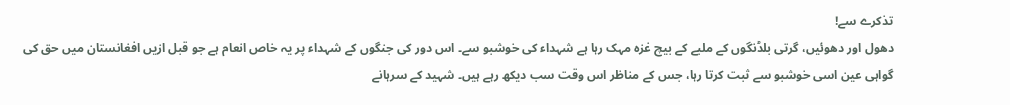تذکرے سے!
دھول اور دھوئیں، گرتی بلڈنگوں کے ملبے کے بیچ غزہ مہک رہا ہے شہداء کی خوشبو سے۔ اس دور کی جنگوں کے شہداء پر یہ خاص انعام ہے جو قبل ازیں افغانستان میں حق کی گواہی عین اسی خوشبو سے ثبت کرتا رہا، جس کے مناظر اس وقت سب دیکھ رہے ہیں۔ شہید کے سرہانے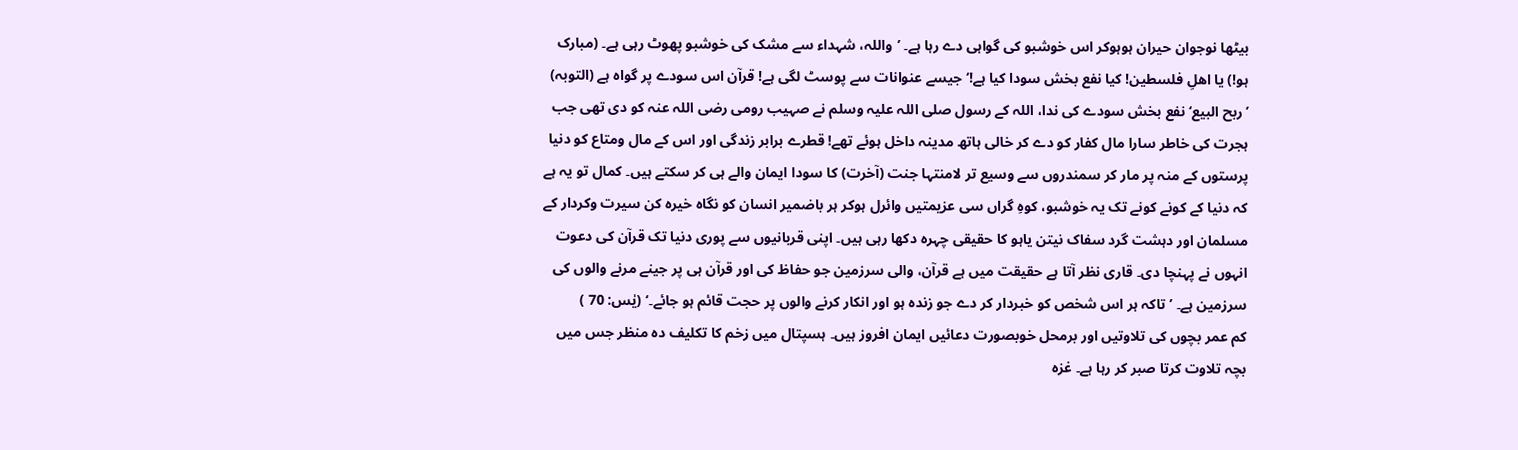بیٹھا نوجوان حیران ہوہوکر اس خوشبو کی گواہی دے رہا ہے۔ ’واللہ، شہداء سے مشک کی خوشبو پھوٹ رہی ہے۔ (مبارک ہو!) یا اھلِ فلسطین! کیا نفع بخش سودا کیا ہے!‘ جیسے عنوانات سے پوسٹ لگی ہے! قرآن اس سودے پر گواہ ہے (التوبہ) ’ربح البیع‘ نفع بخش سودے کی ندا، اللہ کے رسول صلی اللہ علیہ وسلم نے صہیب رومی رضی اللہ عنہ کو دی تھی جب ہجرت کی خاطر سارا مال کفار کو دے کر خالی ہاتھ مدینہ داخل ہوئے تھے! قطرے برابر زندگی اور اس کے مال ومتاع کو دنیا پرستوں کے منہ پر مار کر سمندروں سے وسیع تر لامنتہا جنت (آخرت) کا سودا ایمان والے ہی کر سکتے ہیں۔ کمال تو یہ ہے کہ دنیا کے کونے کونے تک یہ خوشبو، کوہِ گراں سی عزیمتیں وائرل ہوکر ہر باضمیر انسان کو نگاہ خیرہ کن سیرت وکردار کے مسلمان اور دہشت گرد سفاک نیتن یاہو کا حقیقی چہرہ دکھا رہی ہیں۔ اپنی قربانیوں سے پوری دنیا تک قرآن کی دعوت انہوں نے پہنچا دی۔ قاری نظر آتا ہے حقیقت میں ہے قرآن، والی سرزمین جو حفاظ کی اور قرآن ہی پر جینے مرنے والوں کی سرزمین ہے۔ ’تاکہ ہر اس شخص کو خبردار کر دے جو زندہ ہو اور انکار کرنے والوں پر حجت قائم ہو جائے۔‘ (یٰس: 70 )
کم عمر بچوں کی تلاوتیں اور برمحل خوبصورت دعائیں ایمان افروز ہیں۔ ہسپتال میں زخم کا تکلیف دہ منظر جس میں بچہ تلاوت کرتا صبر کر رہا ہے۔ غزہ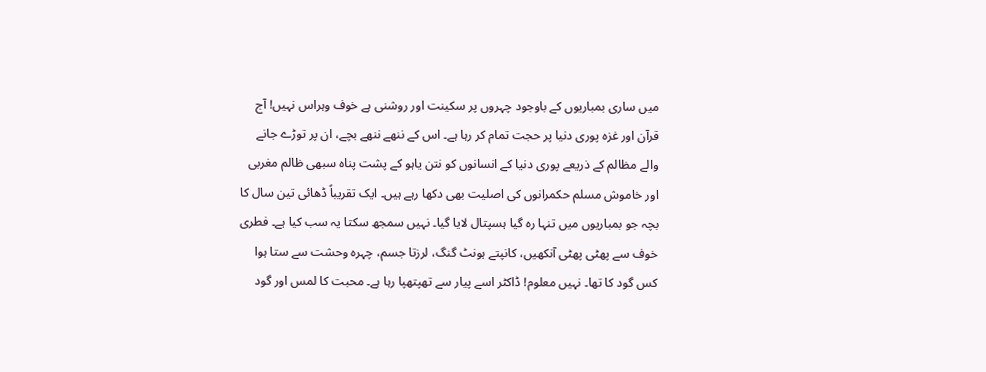میں ساری بمباریوں کے باوجود چہروں پر سکینت اور روشنی ہے خوف وہراس نہیں! آج قرآن اور غزہ پوری دنیا پر حجت تمام کر رہا ہے۔ اس کے ننھے ننھے بچے، ان پر توڑے جانے والے مظالم کے ذریعے پوری دنیا کے انسانوں کو نتن یاہو کے پشت پناہ سبھی ظالم مغربی اور خاموش مسلم حکمرانوں کی اصلیت بھی دکھا رہے ہیں۔ ایک تقریباً ڈھائی تین سال کا بچہ جو بمباریوں میں تنہا رہ گیا ہسپتال لایا گیا۔ نہیں سمجھ سکتا یہ سب کیا ہے۔ فطری خوف سے پھٹی پھٹی آنکھیں، کانپتے ہونٹ گنگ، لرزتا جسم، چہرہ وحشت سے ستا ہوا کس گود کا تھا۔ نہیں معلوم! ڈاکٹر اسے پیار سے تھپتھپا رہا ہے۔ محبت کا لمس اور گود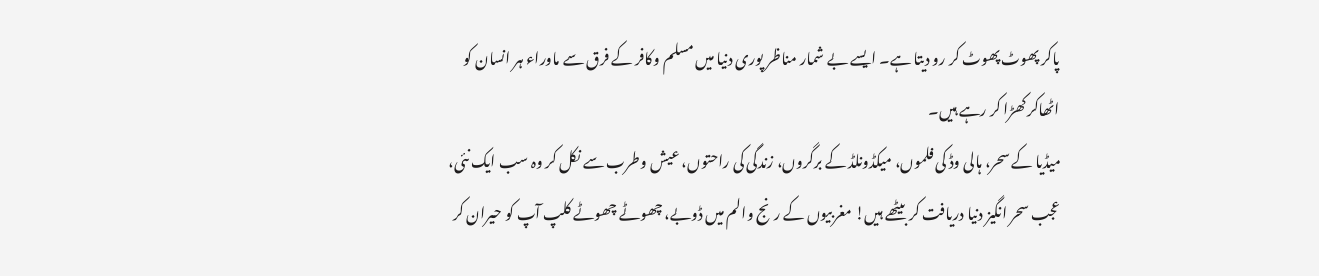پاکر پھوٹ پھوٹ کر رو دیتا ہے۔ ایسے بے شمار مناظر پوری دنیا میں مسلم وکافر کے فرق سے ماوراء ہر انسان کو اٹھاکر کھڑا کر رہے ہیں۔
میڈیا کے سحر، ہالی وڈ کی فلموں، میکڈونلڈ کے برگروں، زندگی کی راحتوں، عیش وطرب سے نکل کر وہ سب ایک نئی، عجب سحر انگیز دنیا دریافت کر بیٹھے ہیں! مغربیوں کے رنج والم میں ڈوبے، چھوٹے چھوٹے کلپ آپ کو حیران کر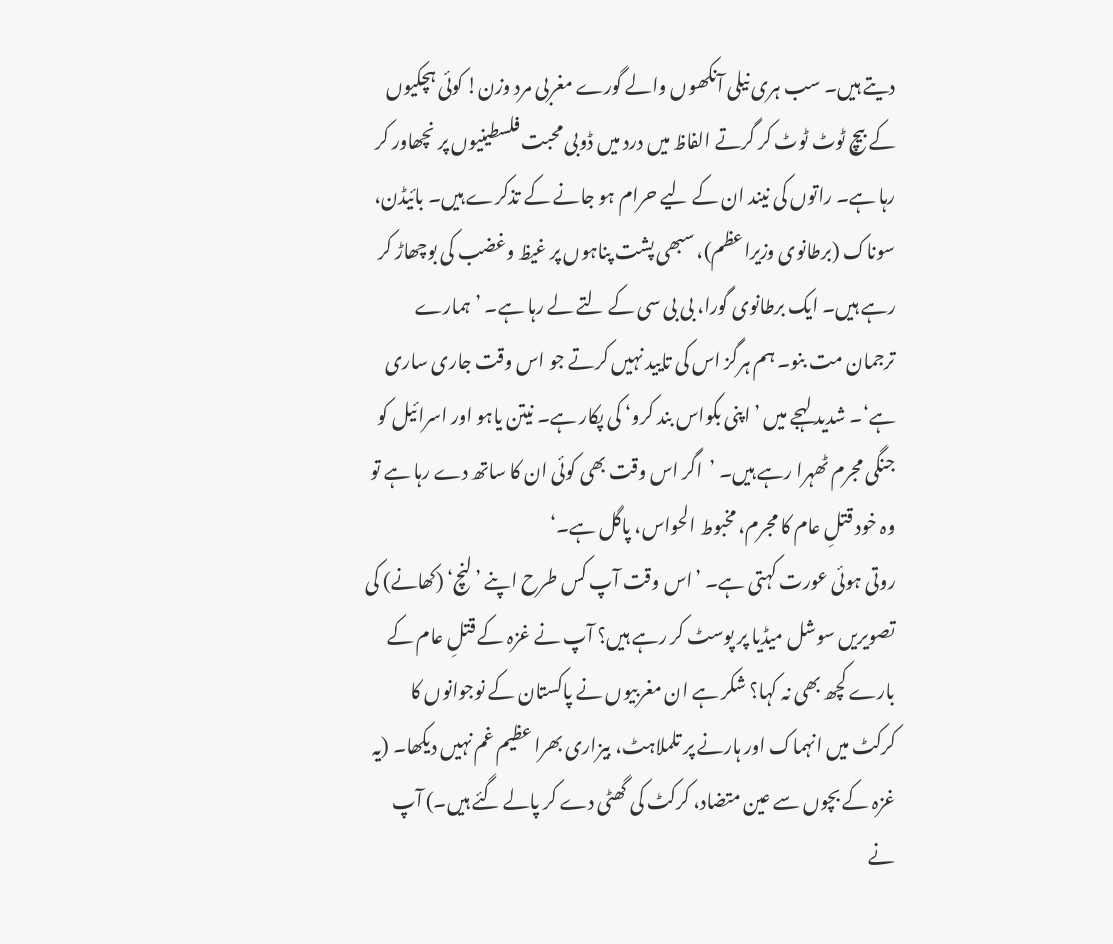دیتے ہیں۔ سب ہری نیلی آنکھوں والے گورے مغربی مرد وزن! کوئی ہچکیوں کے بیچ ٹوٹ ٹوٹ کر گرتے الفاظ میں درد میں ڈوبی محبت فلسطینیوں پر نچھاور کر رہا ہے۔ راتوں کی نیند ان کے لیے حرام ہو جانے کے تذکرے ہیں۔ بائیڈن، سوناک (برطانوی وزیراعظم)، سبھی پشت پناہوں پر غیظ وغضب کی بوچھاڑ کر رہے ہیں۔ ایک برطانوی گورا، بی بی سی کے لتے لے رہا ہے۔ ’ہمارے ترجمان مت بنو۔ ہم ہرگز اس کی تایید نہیں کرتے جو اس وقت جاری ساری ہے‘۔ شدید لہجے میں ’اپنی بکواس بند کرو‘ کی پکار ہے۔ نیتن یاہو اور اسرائیل کو جنگی مجرم ٹھہرا رہے ہیں۔ ’اگر اس وقت بھی کوئی ان کا ساتھ دے رہا ہے تو وہ خود قتلِ عام کا مجرم، مخبوط الحواس، پاگل ہے۔‘
روتی ہوئی عورت کہتی ہے۔ ’اس وقت آپ کس طرح اپنے ’لنچ‘ (کھانے) کی تصویریں سوشل میڈیا پر پوسٹ کر رہے ہیں؟ آپ نے غزہ کے قتلِ عام کے بارے کچھ بھی نہ کہا؟ شکر ہے ان مغربیوں نے پاکستان کے نوجوانوں کا کرکٹ میں انہماک اور ہارنے پر تلملاہٹ، بیزاری بھرا عظیم غم نہیں دیکھا۔ (یہ غزہ کے بچوں سے عین متضاد، کرکٹ کی گھٹی دے کر پالے گئے ہیں۔) آپ نے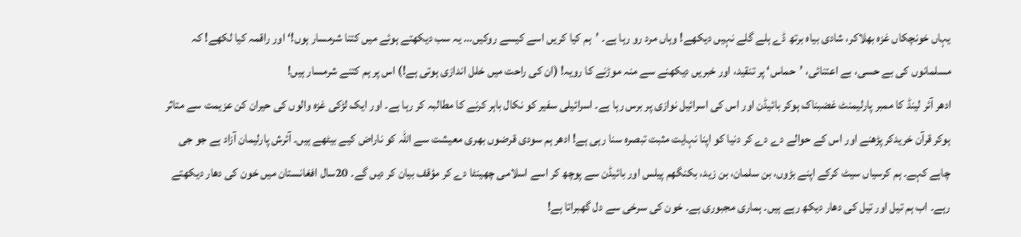یہاں خونچکاں غزہ بھلاکر، شادی بیاہ برتھ ڈے ہلے گلے نہیں دیکھے! وہاں مرد رو رہا ہے۔ ’ہم کیا کریں اسے کیسے روکیں… یہ سب دیکھتے ہوئے میں کتنا شرمسار ہوں!‘ اور راقمہ کیا لکھے! کہ مسلمانوں کی بے حسی، بے اعتنائی، ’حماس‘ پر تنقید، اور خبریں دیکھنے سے منہ موڑنے کا رویہ! (ان کی راحت میں خلل اندازی ہوتی ہے!) اس پر ہم کتنے شرمسار ہیں!
ادھر آئر لینڈ کا ممبر پارلیمنٹ غضبناک ہوکر بائیڈن اور اس کی اسرائیل نوازی پر برس رہا ہے۔ اسرائیلی سفیر کو نکال باہر کرنے کا مطالبہ کر رہا ہے۔ اور ایک لڑکی غزہ والوں کی حیران کن عزیمت سے متاثر ہوکر قرآن خریدکر پڑھنے اور اس کے حوالے دے دے کر دنیا کو اپنا نہایت مثبت تبصرہ سنا رہی ہے! ادھر ہم سودی قرضوں بھری معیشت سے اللہ کو ناراض کیے بیٹھے ہیں۔ آئرش پارلیمان آزاد ہے جو جی چاہے کہے۔ ہم کرسیاں سیٹ کرکے اپنے بڑوں، بن سلمان، بن زید، بکنگھم پیلس اور بائیڈن سے پوچھ کر اسے اسلامی چھینٹا دے کر مؤقف بیان کر دیں گے۔ 20سال افغانستان میں خون کی دھار دیکھتے رہے۔ اب ہم تیل اور تیل کی دھار دیکھ رہے ہیں۔ ہماری مجبوری ہے۔ خون کی سرخی سے دل گھبراتا ہے!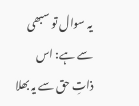یہ سوال تو سبھی سے ہے: اس ذاتِ حق سے یہ بھلا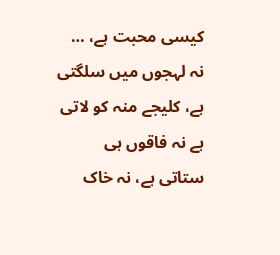کیسی محبت ہے، … نہ لہجوں میں سلگتی ہے، کلیجے منہ کو لاتی ہے نہ فاقوں ہی ستاتی ہے، نہ خاک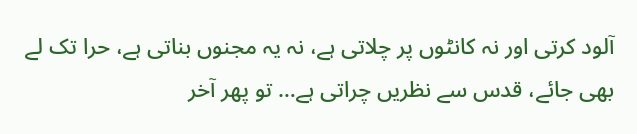آلود کرتی اور نہ کانٹوں پر چلاتی ہے، نہ یہ مجنوں بناتی ہے، حرا تک لے بھی جائے، قدس سے نظریں چراتی ہے… تو پھر آخر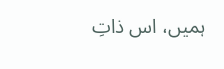ہمیں، اس ذاتِ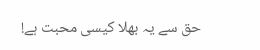حق سے یہ بھلا کیسی محبت ہے!